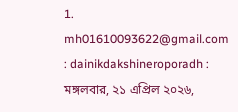1. mh01610093622@gmail.com : dainikdakshineroporadh :
মঙ্গলবার, ২১ এপ্রিল ২০২৬,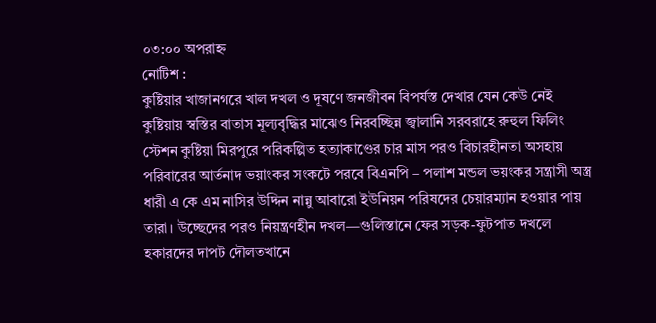০৩:০০ অপরাহ্ন
নোটিশ :
কুষ্টিয়ার খাজানগরে খাল দখল ও দূষণে জনজীবন বিপর্যস্ত দেখার যেন কেউ নেই কুষ্টিয়ায় স্বস্তির বাতাস মূল্যবৃদ্ধির মাঝেও নিরবচ্ছিন্ন জ্বালানি সরবরাহে রুহুল ফিলিং স্টেশন কুষ্টিয়া মিরপুরে পরিকল্পিত হত্যাকাণ্ডের চার মাস পরও বিচারহীনতা অসহায় পরিবারের আর্তনাদ ভয়াংকর সংকটে পরবে বিএনপি – পলাশ মন্ডল ভয়ংকর সন্ত্রাসী অস্ত্র ধারী এ কে এম নাসির উদ্দিন নান্নু আবারো ইউনিয়ন পরিষদের চেয়ারম্যান হওয়ার পায় তারা। উচ্ছেদের পরও নিয়ন্ত্রণহীন দখল—গুলিস্তানে ফের সড়ক-ফুটপাত দখলে হকারদের দাপট দৌলতখানে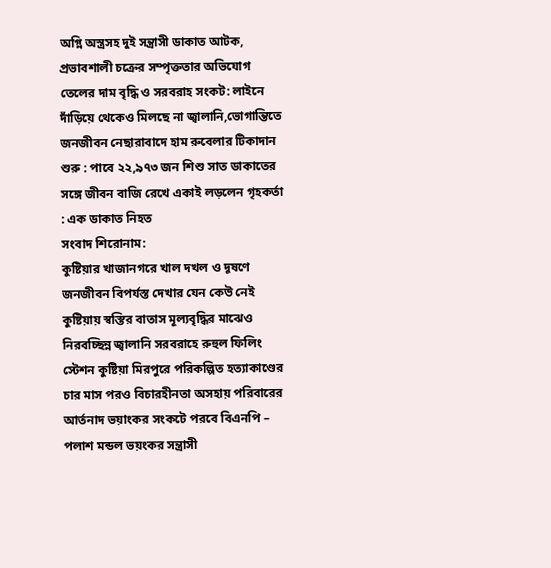অগ্নি অস্ত্রসহ দুই সন্ত্রাসী ডাকাত আটক, প্রভাবশালী চক্রের সম্পৃক্ততার অভিযোগ তেলের দাম বৃদ্ধি ও সরবরাহ সংকট: লাইনে দাঁড়িয়ে থেকেও মিলছে না জ্বালানি,ভোগান্তিতে জনজীবন নেছারাবাদে হাম রুবেলার টিকাদান শুরু : পাবে ২২,৯৭৩ জন শিশু সাত ডাকাতের সঙ্গে জীবন বাজি রেখে একাই লড়লেন গৃহকর্তা : এক ডাকাত নিহত
সংবাদ শিরোনাম:
কুষ্টিয়ার খাজানগরে খাল দখল ও দূষণে জনজীবন বিপর্যস্ত দেখার যেন কেউ নেই কুষ্টিয়ায় স্বস্তির বাতাস মূল্যবৃদ্ধির মাঝেও নিরবচ্ছিন্ন জ্বালানি সরবরাহে রুহুল ফিলিং স্টেশন কুষ্টিয়া মিরপুরে পরিকল্পিত হত্যাকাণ্ডের চার মাস পরও বিচারহীনতা অসহায় পরিবারের আর্তনাদ ভয়াংকর সংকটে পরবে বিএনপি – পলাশ মন্ডল ভয়ংকর সন্ত্রাসী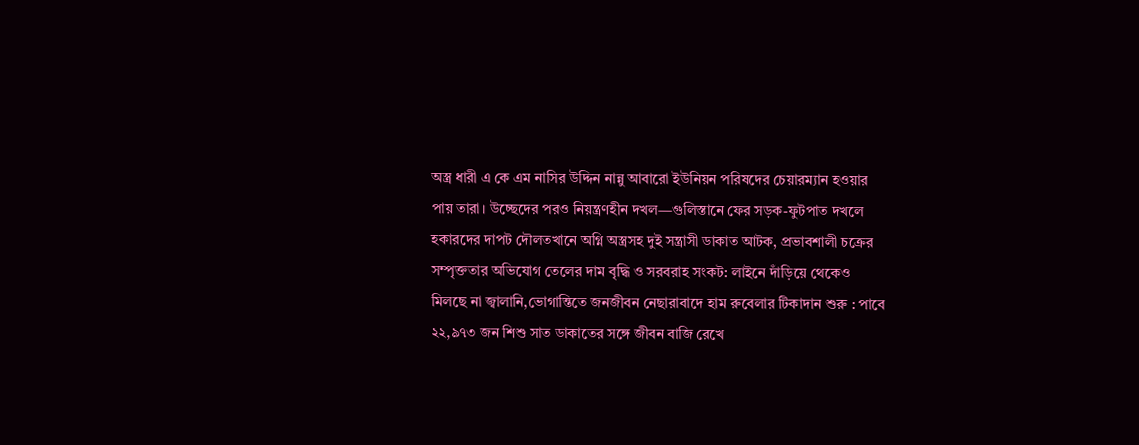অস্ত্র ধারী এ কে এম নাসির উদ্দিন নান্নু আবারো ইউনিয়ন পরিষদের চেয়ারম্যান হওয়ার পায় তারা। উচ্ছেদের পরও নিয়ন্ত্রণহীন দখল—গুলিস্তানে ফের সড়ক-ফুটপাত দখলে হকারদের দাপট দৌলতখানে অগ্নি অস্ত্রসহ দুই সন্ত্রাসী ডাকাত আটক, প্রভাবশালী চক্রের সম্পৃক্ততার অভিযোগ তেলের দাম বৃদ্ধি ও সরবরাহ সংকট: লাইনে দাঁড়িয়ে থেকেও মিলছে না জ্বালানি,ভোগান্তিতে জনজীবন নেছারাবাদে হাম রুবেলার টিকাদান শুরু : পাবে ২২,৯৭৩ জন শিশু সাত ডাকাতের সঙ্গে জীবন বাজি রেখে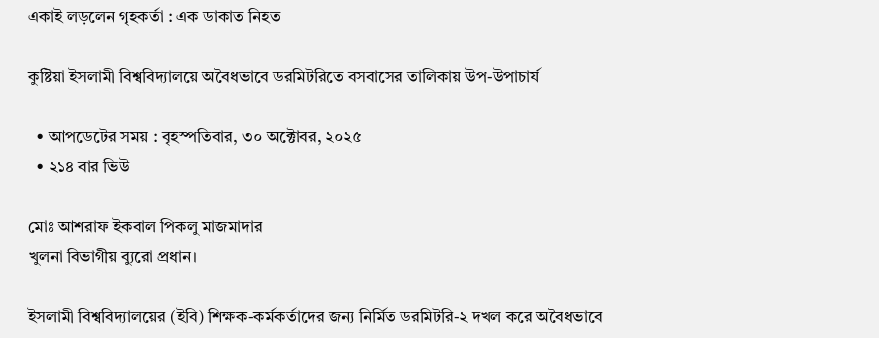একাই লড়লেন গৃহকর্তা : এক ডাকাত নিহত

কুষ্টিয়া ইসলামী বিশ্ববিদ্যালয়ে অবৈধভাবে ডরমিটরিতে বসবাসের তালিকায় উপ-উপাচার্য

  • আপডেটের সময় : বৃহস্পতিবার, ৩০ অক্টোবর, ২০২৫
  • ২১৪ বার ভিউ

মোঃ আশরাফ ইকবাল পিকলু মাজমাদার
খুলনা বিভাগীয় ব্যুরো প্রধান।

ইসলামী বিশ্ববিদ্যালয়ের (ইবি) শিক্ষক-কর্মকর্তাদের জন্য নির্মিত ডরমিটরি-২ দখল করে অবৈধভাবে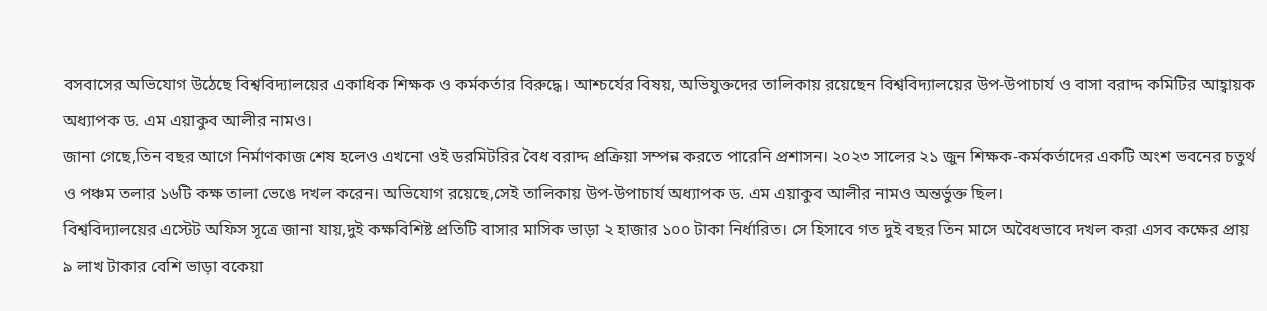বসবাসের অভিযোগ উঠেছে বিশ্ববিদ্যালয়ের একাধিক শিক্ষক ও কর্মকর্তার বিরুদ্ধে। আশ্চর্যের বিষয়, অভিযুক্তদের তালিকায় রয়েছেন বিশ্ববিদ্যালয়ের উপ-উপাচার্য ও বাসা বরাদ্দ কমিটির আহ্বায়ক অধ্যাপক ড. এম এয়াকুব আলীর নামও।
জানা গেছে,তিন বছর আগে নির্মাণকাজ শেষ হলেও এখনো ওই ডরমিটরির বৈধ বরাদ্দ প্রক্রিয়া সম্পন্ন করতে পারেনি প্রশাসন। ২০২৩ সালের ২১ জুন শিক্ষক-কর্মকর্তাদের একটি অংশ ভবনের চতুর্থ ও পঞ্চম তলার ১৬টি কক্ষ তালা ভেঙে দখল করেন। অভিযোগ রয়েছে,সেই তালিকায় উপ-উপাচার্য অধ্যাপক ড. এম এয়াকুব আলীর নামও অন্তর্ভুক্ত ছিল।
বিশ্ববিদ্যালয়ের এস্টেট অফিস সূত্রে জানা যায়,দুই কক্ষবিশিষ্ট প্রতিটি বাসার মাসিক ভাড়া ২ হাজার ১০০ টাকা নির্ধারিত। সে হিসাবে গত দুই বছর তিন মাসে অবৈধভাবে দখল করা এসব কক্ষের প্রায় ৯ লাখ টাকার বেশি ভাড়া বকেয়া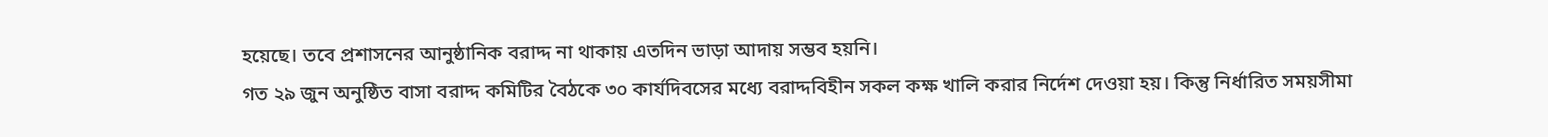হয়েছে। তবে প্রশাসনের আনুষ্ঠানিক বরাদ্দ না থাকায় এতদিন ভাড়া আদায় সম্ভব হয়নি।
গত ২৯ জুন অনুষ্ঠিত বাসা বরাদ্দ কমিটির বৈঠকে ৩০ কার্যদিবসের মধ্যে বরাদ্দবিহীন সকল কক্ষ খালি করার নির্দেশ দেওয়া হয়। কিন্তু নির্ধারিত সময়সীমা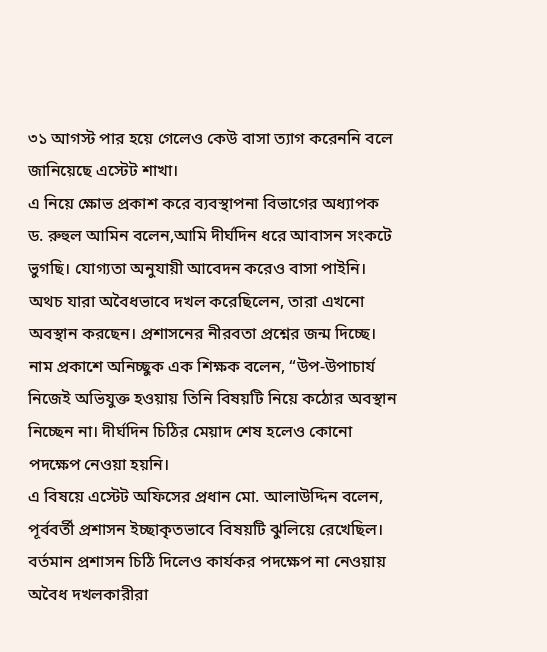৩১ আগস্ট পার হয়ে গেলেও কেউ বাসা ত্যাগ করেননি বলে জানিয়েছে এস্টেট শাখা।
এ নিয়ে ক্ষোভ প্রকাশ করে ব্যবস্থাপনা বিভাগের অধ্যাপক ড. রুহুল আমিন বলেন,আমি দীর্ঘদিন ধরে আবাসন সংকটে ভুগছি। যোগ্যতা অনুযায়ী আবেদন করেও বাসা পাইনি। অথচ যারা অবৈধভাবে দখল করেছিলেন, তারা এখনো অবস্থান করছেন। প্রশাসনের নীরবতা প্রশ্নের জন্ম দিচ্ছে।
নাম প্রকাশে অনিচ্ছুক এক শিক্ষক বলেন, “উপ-উপাচার্য নিজেই অভিযুক্ত হওয়ায় তিনি বিষয়টি নিয়ে কঠোর অবস্থান নিচ্ছেন না। দীর্ঘদিন চিঠির মেয়াদ শেষ হলেও কোনো পদক্ষেপ নেওয়া হয়নি।
এ বিষয়ে এস্টেট অফিসের প্রধান মো. আলাউদ্দিন বলেন, পূর্ববর্তী প্রশাসন ইচ্ছাকৃতভাবে বিষয়টি ঝুলিয়ে রেখেছিল। বর্তমান প্রশাসন চিঠি দিলেও কার্যকর পদক্ষেপ না নেওয়ায় অবৈধ দখলকারীরা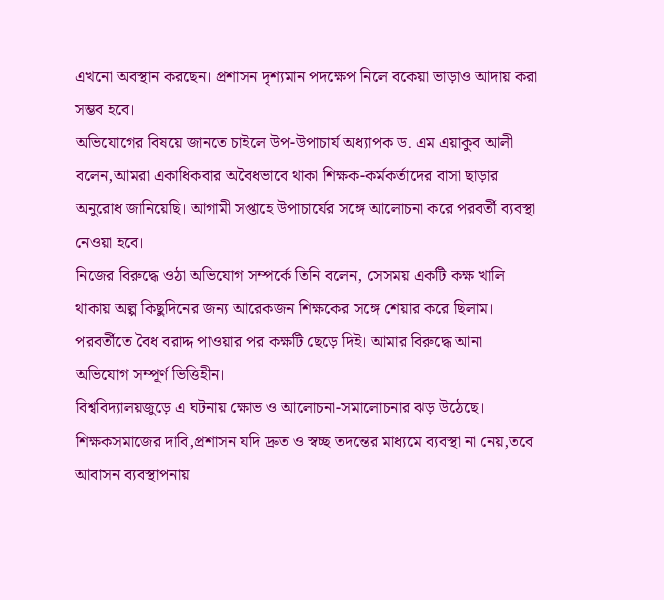এখনো অবস্থান করছেন। প্রশাসন দৃশ্যমান পদক্ষেপ নিলে বকেয়া ভাড়াও আদায় করা সম্ভব হবে।
অভিযোগের বিষয়ে জানতে চাইলে উপ-উপাচার্য অধ্যাপক ড. এম এয়াকুব আলী বলেন,আমরা একাধিকবার অবৈধভাবে থাকা শিক্ষক-কর্মকর্তাদের বাসা ছাড়ার অনুরোধ জানিয়েছি। আগামী সপ্তাহে উপাচার্যের সঙ্গে আলোচনা করে পরবর্তী ব্যবস্থা নেওয়া হবে।
নিজের বিরুদ্ধে ওঠা অভিযোগ সম্পর্কে তিনি বলেন, সেসময় একটি কক্ষ খালি থাকায় অল্প কিছুদিনের জন্য আরেকজন শিক্ষকের সঙ্গে শেয়ার করে ছিলাম। পরবর্তীতে বৈধ বরাদ্দ পাওয়ার পর কক্ষটি ছেড়ে দিই। আমার বিরুদ্ধে আনা অভিযোগ সম্পূর্ণ ভিত্তিহীন।
বিশ্ববিদ্যালয়জুড়ে এ ঘটনায় ক্ষোভ ও আলোচনা-সমালোচনার ঝড় উঠেছে। শিক্ষকসমাজের দাবি,প্রশাসন যদি দ্রুত ও স্বচ্ছ তদন্তের মাধ্যমে ব্যবস্থা না নেয়,তবে আবাসন ব্যবস্থাপনায়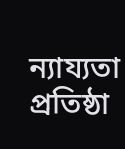ন্যায্যতা প্রতিষ্ঠা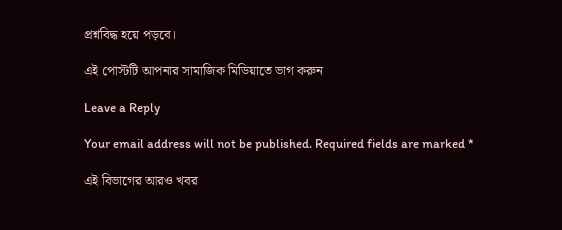প্রশ্নবিদ্ধ হয়ে পড়বে।

এই পোস্টটি আপনার সামাজিক মিডিয়াতে ভাগ করুন

Leave a Reply

Your email address will not be published. Required fields are marked *

এই বিভাগের আরও খবর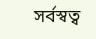সর্বস্বত্ব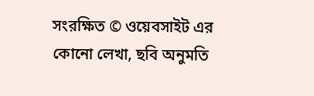সংরক্ষিত © ওয়েবসাইট এর কোনো লেখা, ছবি অনুমতি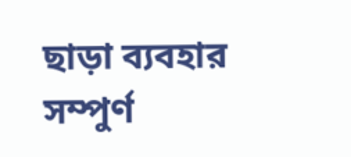ছাড়া ব্যবহার সম্পুর্ণ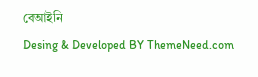বেআইনি
Desing & Developed BY ThemeNeed.com